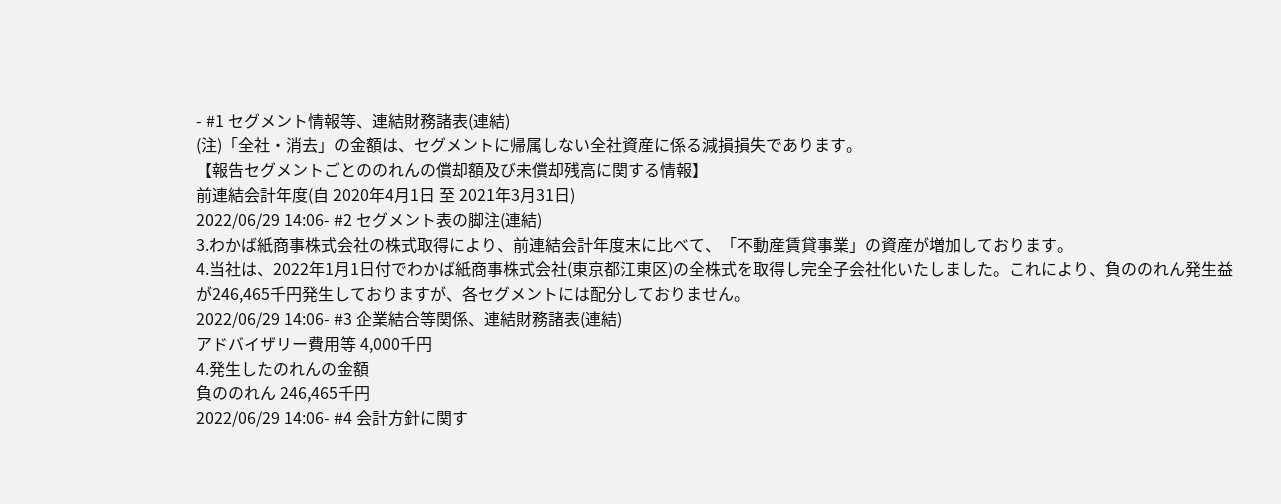- #1 セグメント情報等、連結財務諸表(連結)
(注)「全社・消去」の金額は、セグメントに帰属しない全社資産に係る減損損失であります。
【報告セグメントごとののれんの償却額及び未償却残高に関する情報】
前連結会計年度(自 2020年4月1日 至 2021年3月31日)
2022/06/29 14:06- #2 セグメント表の脚注(連結)
3.わかば紙商事株式会社の株式取得により、前連結会計年度末に比べて、「不動産賃貸事業」の資産が増加しております。
4.当社は、2022年1月1日付でわかば紙商事株式会社(東京都江東区)の全株式を取得し完全子会社化いたしました。これにより、負ののれん発生益が246,465千円発生しておりますが、各セグメントには配分しておりません。
2022/06/29 14:06- #3 企業結合等関係、連結財務諸表(連結)
アドバイザリー費用等 4,000千円
4.発生したのれんの金額
負ののれん 246,465千円
2022/06/29 14:06- #4 会計方針に関す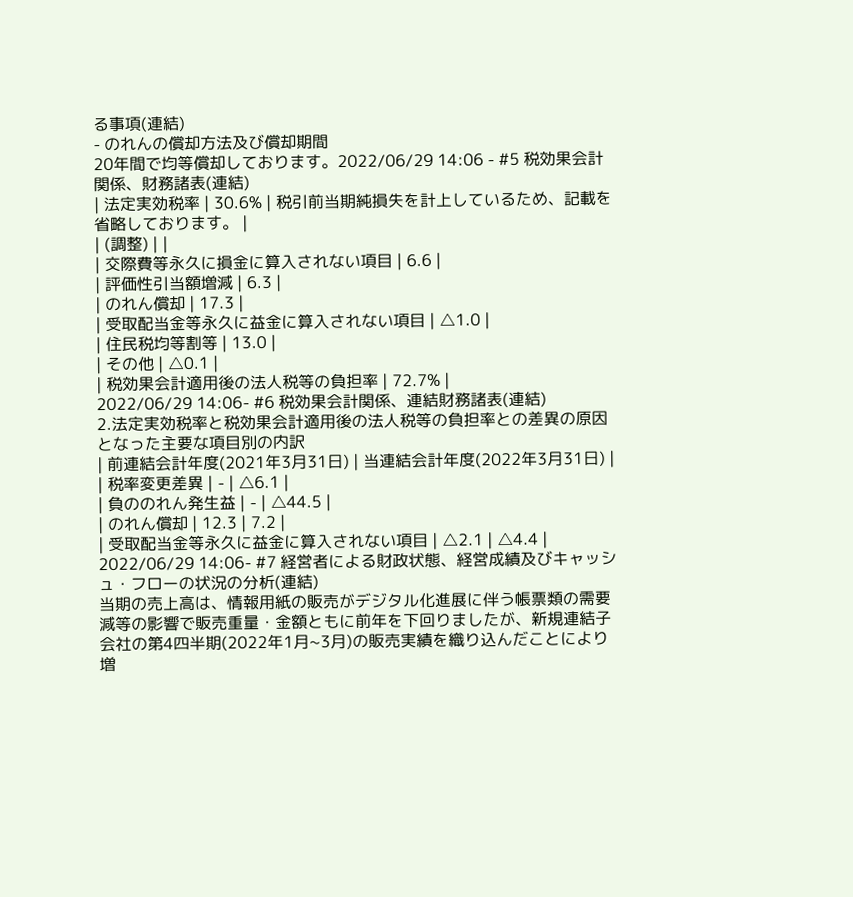る事項(連結)
- のれんの償却方法及び償却期間
20年間で均等償却しております。2022/06/29 14:06 - #5 税効果会計関係、財務諸表(連結)
| 法定実効税率 | 30.6% | 税引前当期純損失を計上しているため、記載を省略しております。 |
| (調整) | |
| 交際費等永久に損金に算入されない項目 | 6.6 |
| 評価性引当額増減 | 6.3 |
| のれん償却 | 17.3 |
| 受取配当金等永久に益金に算入されない項目 | △1.0 |
| 住民税均等割等 | 13.0 |
| その他 | △0.1 |
| 税効果会計適用後の法人税等の負担率 | 72.7% |
2022/06/29 14:06- #6 税効果会計関係、連結財務諸表(連結)
2.法定実効税率と税効果会計適用後の法人税等の負担率との差異の原因となった主要な項目別の内訳
| 前連結会計年度(2021年3月31日) | 当連結会計年度(2022年3月31日) |
| 税率変更差異 | - | △6.1 |
| 負ののれん発生益 | - | △44.5 |
| のれん償却 | 12.3 | 7.2 |
| 受取配当金等永久に益金に算入されない項目 | △2.1 | △4.4 |
2022/06/29 14:06- #7 経営者による財政状態、経営成績及びキャッシュ・フローの状況の分析(連結)
当期の売上高は、情報用紙の販売がデジタル化進展に伴う帳票類の需要減等の影響で販売重量・金額ともに前年を下回りましたが、新規連結子会社の第4四半期(2022年1月~3月)の販売実績を織り込んだことにより増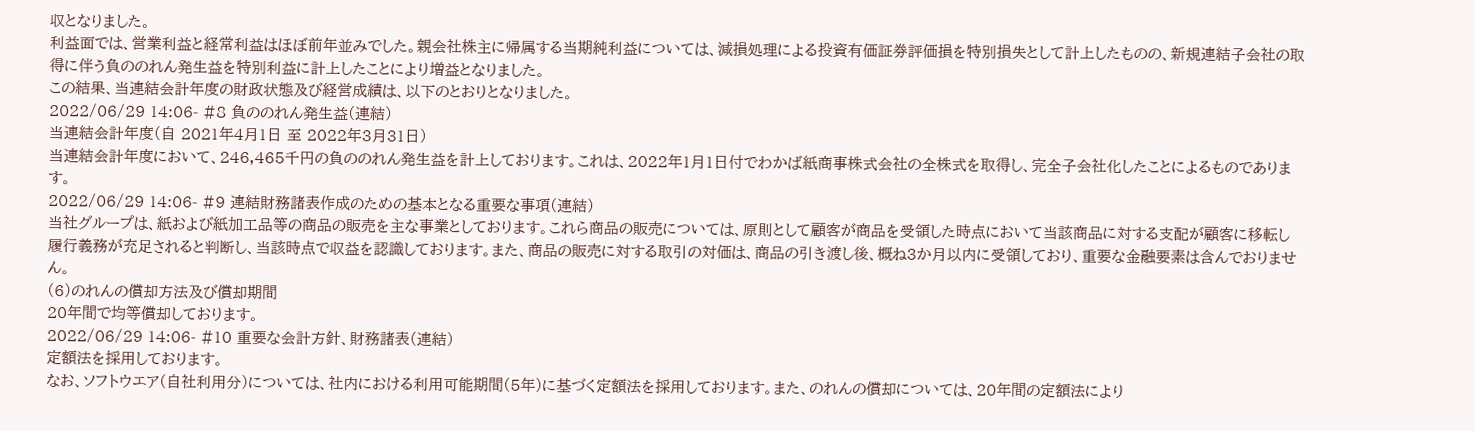収となりました。
利益面では、営業利益と経常利益はほぼ前年並みでした。親会社株主に帰属する当期純利益については、減損処理による投資有価証券評価損を特別損失として計上したものの、新規連結子会社の取得に伴う負ののれん発生益を特別利益に計上したことにより増益となりました。
この結果、当連結会計年度の財政状態及び経営成績は、以下のとおりとなりました。
2022/06/29 14:06- #8 負ののれん発生益(連結)
当連結会計年度(自 2021年4月1日 至 2022年3月31日)
当連結会計年度において、246,465千円の負ののれん発生益を計上しております。これは、2022年1月1日付でわかば紙商事株式会社の全株式を取得し、完全子会社化したことによるものであります。
2022/06/29 14:06- #9 連結財務諸表作成のための基本となる重要な事項(連結)
当社グループは、紙および紙加工品等の商品の販売を主な事業としております。これら商品の販売については、原則として顧客が商品を受領した時点において当該商品に対する支配が顧客に移転し履行義務が充足されると判断し、当該時点で収益を認識しております。また、商品の販売に対する取引の対価は、商品の引き渡し後、概ね3か月以内に受領しており、重要な金融要素は含んでおりません。
(6)のれんの償却方法及び償却期間
20年間で均等償却しております。
2022/06/29 14:06- #10 重要な会計方針、財務諸表(連結)
定額法を採用しております。
なお、ソフトウエア(自社利用分)については、社内における利用可能期間(5年)に基づく定額法を採用しております。また、のれんの償却については、20年間の定額法により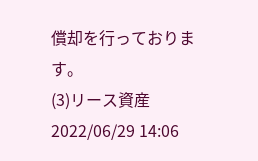償却を行っております。
(3)リース資産
2022/06/29 14:06